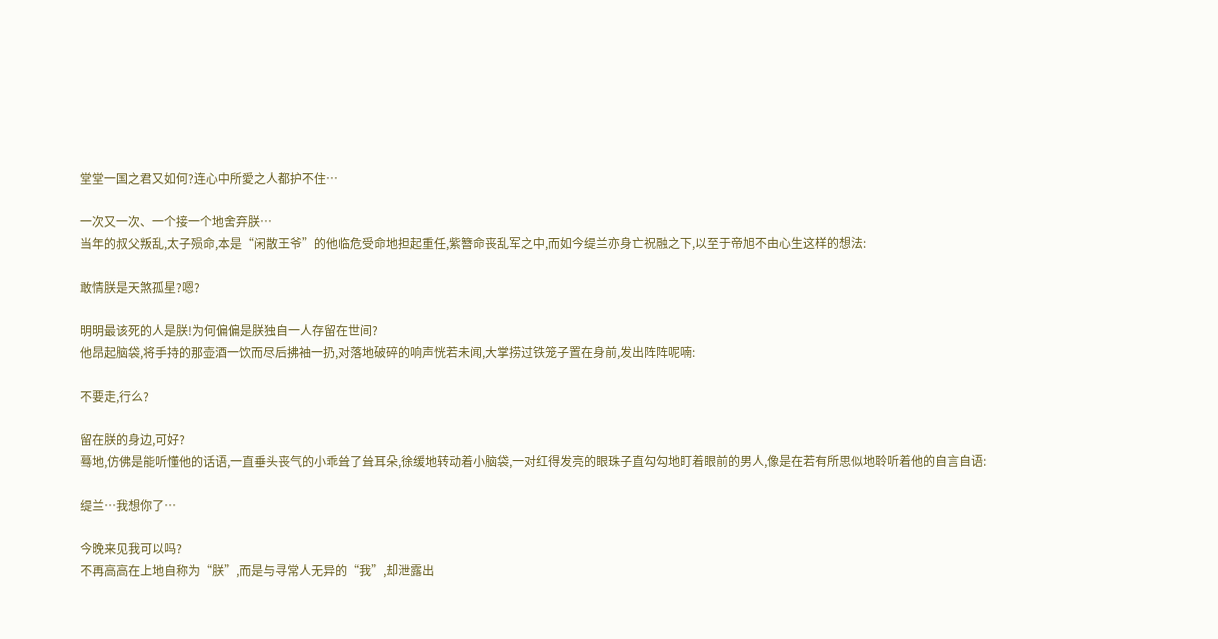堂堂一国之君又如何?连心中所愛之人都护不住…

一次又一次、一个接一个地舍弃朕…
当年的叔父叛乱,太子殒命,本是“闲散王爷”的他临危受命地担起重任,紫簪命丧乱军之中,而如今缇兰亦身亡祝融之下,以至于帝旭不由心生这样的想法:

敢情朕是天煞孤星?嗯?

明明最该死的人是朕!为何偏偏是朕独自一人存留在世间?
他昂起脑袋,将手持的那壶酒一饮而尽后拂袖一扔,对落地破碎的响声恍若未闻,大掌捞过铁笼子置在身前,发出阵阵呢喃:

不要走,行么?

留在朕的身边,可好?
蓦地,仿佛是能听懂他的话语,一直垂头丧气的小乖耸了耸耳朵,徐缓地转动着小脑袋,一对红得发亮的眼珠子直勾勾地盯着眼前的男人,像是在若有所思似地聆听着他的自言自语:

缇兰…我想你了…

今晚来见我可以吗?
不再高高在上地自称为“朕”,而是与寻常人无异的“我”,却泄露出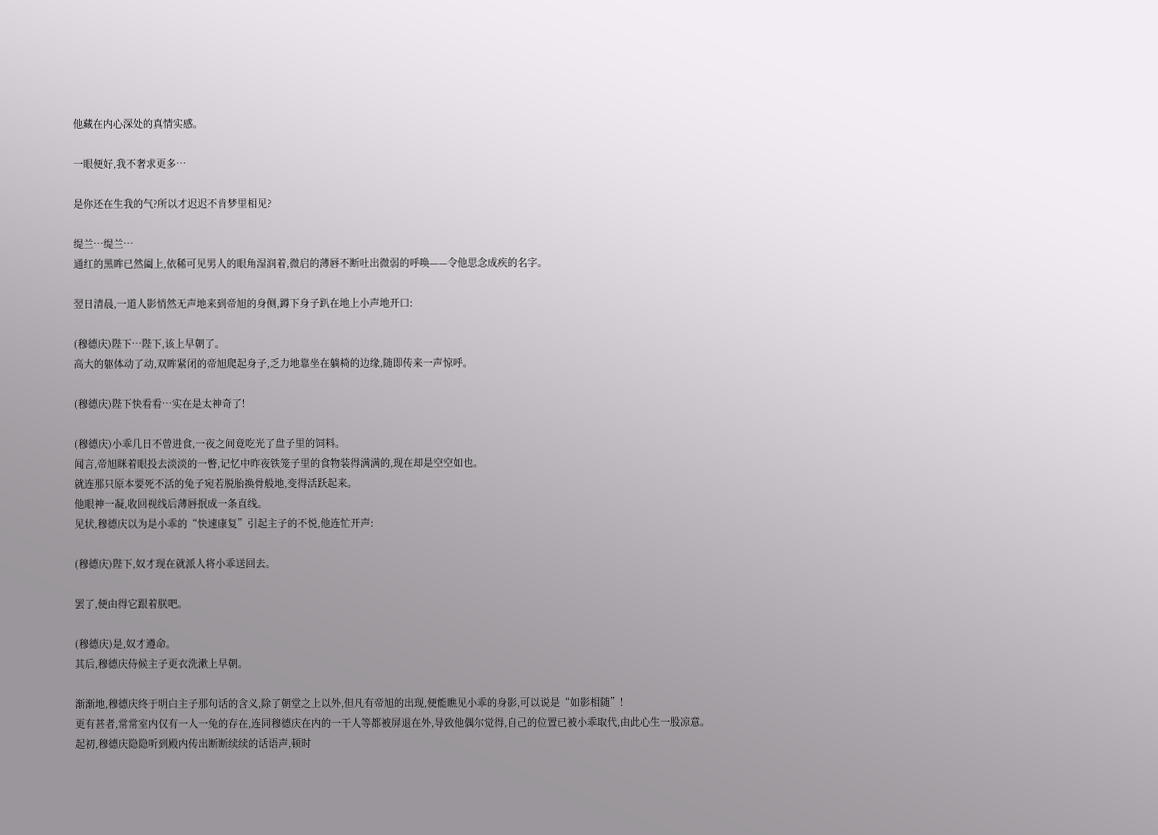他藏在内心深处的真情实感。

一眼便好,我不奢求更多…

是你还在生我的气?所以才迟迟不肯梦里相见?

缇兰…缇兰…
通红的黑眸已然阖上,依稀可见男人的眼角湿润着,微启的薄唇不断吐出微弱的呼唤——令他思念成疾的名字。

翌日清晨,一道人影悄然无声地来到帝旭的身侧,蹲下身子趴在地上小声地开口:

(穆德庆)陛下…陛下,该上早朝了。
高大的躯体动了动,双眸紧闭的帝旭爬起身子,乏力地靠坐在躺椅的边缘,随即传来一声惊呼。

(穆德庆)陛下快看看…实在是太神奇了!

(穆德庆)小乖几日不曾进食,一夜之间竟吃光了盘子里的饲料。
闻言,帝旭眯着眼投去淡淡的一瞥,记忆中昨夜铁笼子里的食物装得满满的,现在却是空空如也。
就连那只原本要死不活的兔子宛若脱胎换骨般地,变得活跃起来。
他眼神一凝,收回视线后薄唇抿成一条直线。
见状,穆德庆以为是小乖的“快速康复”引起主子的不悦,他连忙开声:

(穆德庆)陛下,奴才现在就派人将小乖送回去。

罢了,便由得它跟着朕吧。

(穆德庆)是,奴才遵命。
其后,穆德庆侍候主子更衣洗漱上早朝。

渐渐地,穆德庆终于明白主子那句话的含义,除了朝堂之上以外,但凡有帝旭的出现,便能瞧见小乖的身影,可以说是“如影相随”!
更有甚者,常常室内仅有一人一兔的存在,连同穆德庆在内的一干人等都被屏退在外,导致他偶尔觉得,自己的位置已被小乖取代,由此心生一股凉意。
起初,穆德庆隐隐听到殿内传出断断续续的话语声,顿时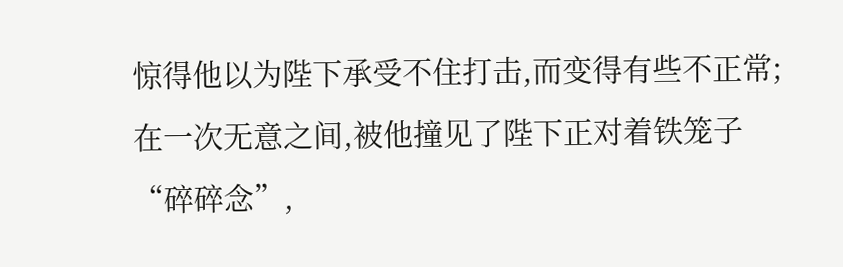惊得他以为陛下承受不住打击,而变得有些不正常;
在一次无意之间,被他撞见了陛下正对着铁笼子“碎碎念”,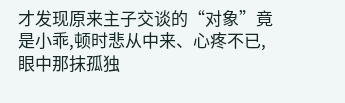才发现原来主子交谈的“对象”竟是小乖,顿时悲从中来、心疼不已,眼中那抹孤独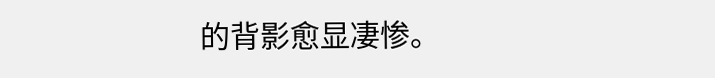的背影愈显凄惨。